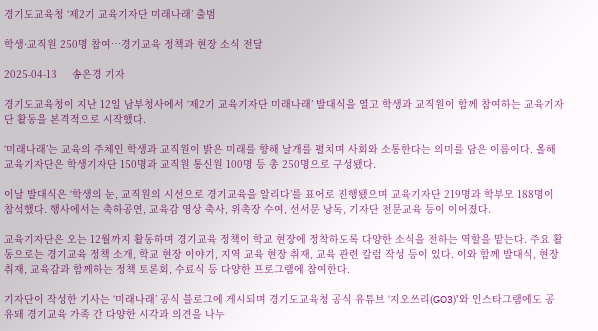경기도교육청 ‘제2기 교육기자단 미래나래’ 출범

학생·교직원 250명 참여…경기교육 정책과 현장 소식 전달

2025-04-13     송은경 기자

경기도교육청이 지난 12일 남부청사에서 ‘제2기 교육기자단 미래나래’ 발대식을 열고 학생과 교직원이 함께 참여하는 교육기자단 활동을 본격적으로 시작했다.

‘미래나래’는 교육의 주체인 학생과 교직원이 밝은 미래를 향해 날개를 펼치며 사회와 소통한다는 의미를 담은 이름이다. 올해 교육기자단은 학생기자단 150명과 교직원 통신원 100명 등 총 250명으로 구성됐다.

이날 발대식은 ‘학생의 눈, 교직원의 시선으로 경기교육을 알리다’를 표어로 진행됐으며 교육기자단 219명과 학부모 188명이 참석했다. 행사에서는 축하공연, 교육감 영상 축사, 위촉장 수여, 선서문 낭독, 기자단 전문교육 등이 이어졌다.

교육기자단은 오는 12월까지 활동하며 경기교육 정책이 학교 현장에 정착하도록 다양한 소식을 전하는 역할을 맡는다. 주요 활동으로는 경기교육 정책 소개, 학교 현장 이야기, 지역 교육 현장 취재, 교육 관련 칼럼 작성 등이 있다. 이와 함께 발대식, 현장 취재, 교육감과 함께하는 정책 토론회, 수료식 등 다양한 프로그램에 참여한다.

기자단이 작성한 기사는 ‘미래나래’ 공식 블로그에 게시되며 경기도교육청 공식 유튜브 ‘지오쓰리(GO3)’와 인스타그램에도 공유돼 경기교육 가족 간 다양한 시각과 의견을 나누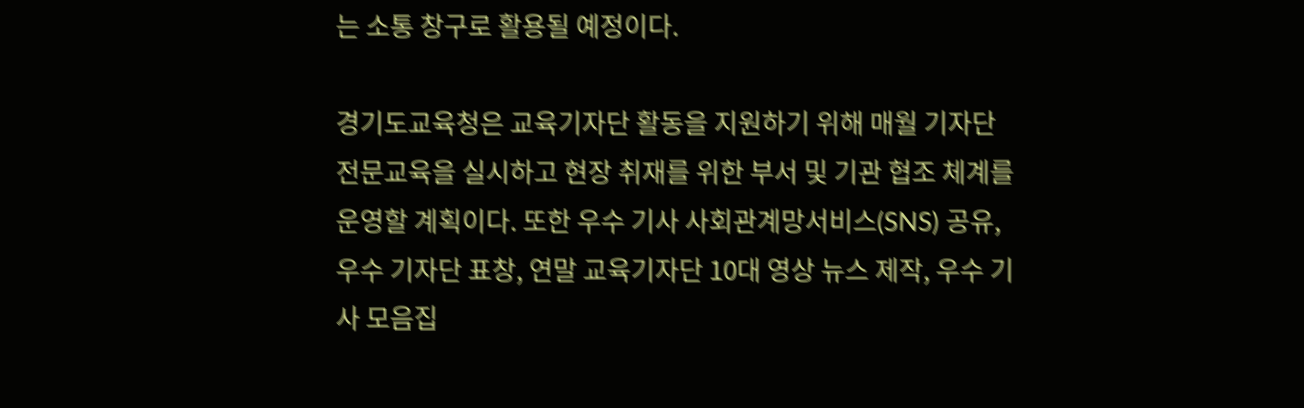는 소통 창구로 활용될 예정이다.

경기도교육청은 교육기자단 활동을 지원하기 위해 매월 기자단 전문교육을 실시하고 현장 취재를 위한 부서 및 기관 협조 체계를 운영할 계획이다. 또한 우수 기사 사회관계망서비스(SNS) 공유, 우수 기자단 표창, 연말 교육기자단 10대 영상 뉴스 제작, 우수 기사 모음집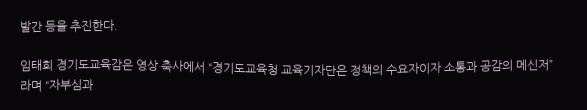발간 등을 추진한다.

임태희 경기도교육감은 영상 축사에서 “경기도교육청 교육기자단은 정책의 수요자이자 소통과 공감의 메신저”라며 “자부심과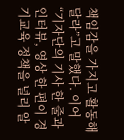책임감을 가지고 활동해 달라”고 말했다. 이어 “기자단의 기사 한 줄과 인터뷰, 영상 한 편이 경기교육 정책을 널리 알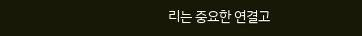리는 중요한 연결고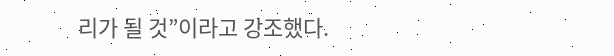리가 될 것”이라고 강조했다.